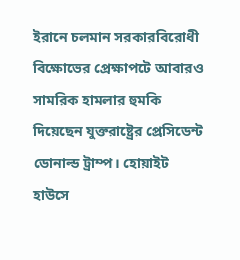ইরানে চলমান সরকারবিরোধী বিক্ষোভের প্রেক্ষাপটে আবারও সামরিক হামলার হুমকি দিয়েছেন যুক্তরাষ্ট্রের প্রেসিডেন্ট ডোনাল্ড ট্রাম্প। হোয়াইট হাউসে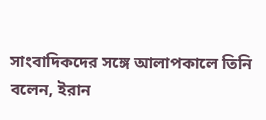সাংবাদিকদের সঙ্গে আলাপকালে তিনি বলেন, ইরান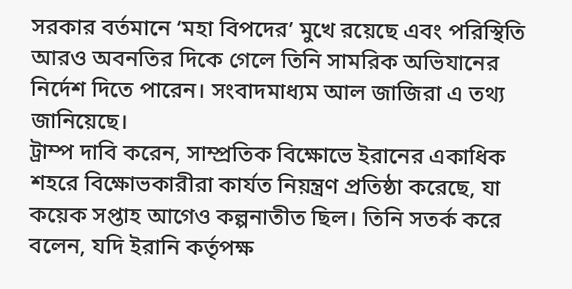সরকার বর্তমানে ‘মহা বিপদের’ মুখে রয়েছে এবং পরিস্থিতি আরও অবনতির দিকে গেলে তিনি সামরিক অভিযানের নির্দেশ দিতে পারেন। সংবাদমাধ্যম আল জাজিরা এ তথ্য জানিয়েছে।
ট্রাম্প দাবি করেন, সাম্প্রতিক বিক্ষোভে ইরানের একাধিক শহরে বিক্ষোভকারীরা কার্যত নিয়ন্ত্রণ প্রতিষ্ঠা করেছে, যা কয়েক সপ্তাহ আগেও কল্পনাতীত ছিল। তিনি সতর্ক করে বলেন, যদি ইরানি কর্তৃপক্ষ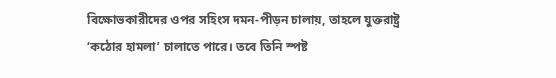বিক্ষোভকারীদের ওপর সহিংস দমন-পীড়ন চালায়, তাহলে যুক্তরাষ্ট্র ‘কঠোর হামলা’ চালাতে পারে। তবে তিনি স্পষ্ট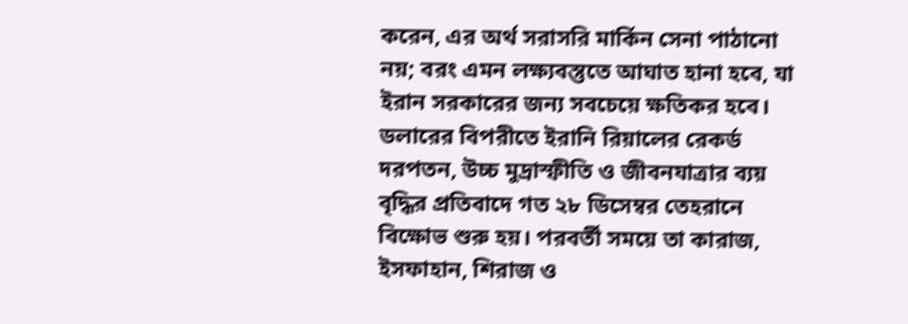করেন, এর অর্থ সরাসরি মার্কিন সেনা পাঠানো নয়; বরং এমন লক্ষ্যবস্তুতে আঘাত হানা হবে, যা ইরান সরকারের জন্য সবচেয়ে ক্ষতিকর হবে।
ডলারের বিপরীতে ইরানি রিয়ালের রেকর্ড দরপতন, উচ্চ মুদ্রাস্ফীতি ও জীবনযাত্রার ব্যয় বৃদ্ধির প্রতিবাদে গত ২৮ ডিসেম্বর তেহরানে বিক্ষোভ শুরু হয়। পরবর্তী সময়ে তা কারাজ, ইসফাহান, শিরাজ ও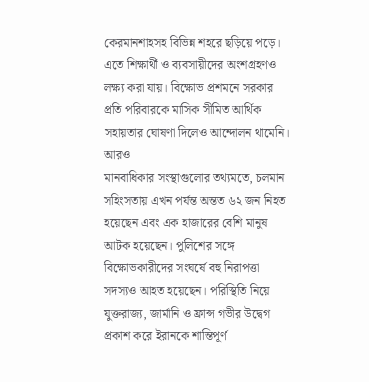কেরমানশাহসহ বিভিন্ন শহরে ছড়িয়ে পড়ে। এতে শিক্ষার্থী ও ব্যবসায়ীদের অংশগ্রহণও লক্ষ্য করা যায়। বিক্ষোভ প্রশমনে সরকার প্রতি পরিবারকে মাসিক সীমিত আর্থিক সহায়তার ঘোষণা দিলেও আন্দোলন থামেনি।
আরও
মানবাধিকার সংস্থাগুলোর তথ্যমতে, চলমান সহিংসতায় এখন পর্যন্ত অন্তত ৬২ জন নিহত হয়েছেন এবং এক হাজারের বেশি মানুষ আটক হয়েছেন। পুলিশের সঙ্গে বিক্ষোভকারীদের সংঘর্ষে বহু নিরাপত্তা সদস্যও আহত হয়েছেন। পরিস্থিতি নিয়ে যুক্তরাজ্য, জার্মানি ও ফ্রান্স গভীর উদ্বেগ প্রকাশ করে ইরানকে শান্তিপূর্ণ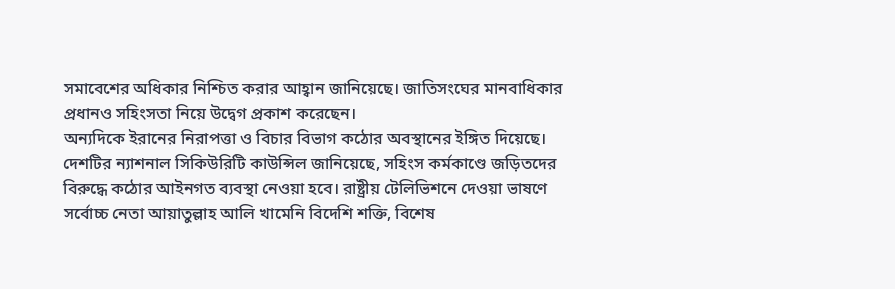সমাবেশের অধিকার নিশ্চিত করার আহ্বান জানিয়েছে। জাতিসংঘের মানবাধিকার প্রধানও সহিংসতা নিয়ে উদ্বেগ প্রকাশ করেছেন।
অন্যদিকে ইরানের নিরাপত্তা ও বিচার বিভাগ কঠোর অবস্থানের ইঙ্গিত দিয়েছে। দেশটির ন্যাশনাল সিকিউরিটি কাউন্সিল জানিয়েছে, সহিংস কর্মকাণ্ডে জড়িতদের বিরুদ্ধে কঠোর আইনগত ব্যবস্থা নেওয়া হবে। রাষ্ট্রীয় টেলিভিশনে দেওয়া ভাষণে সর্বোচ্চ নেতা আয়াতুল্লাহ আলি খামেনি বিদেশি শক্তি, বিশেষ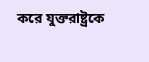করে যুক্তরাষ্ট্রকে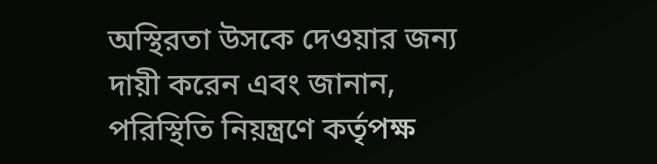অস্থিরতা উসকে দেওয়ার জন্য দায়ী করেন এবং জানান, পরিস্থিতি নিয়ন্ত্রণে কর্তৃপক্ষ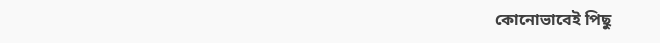কোনোভাবেই পিছু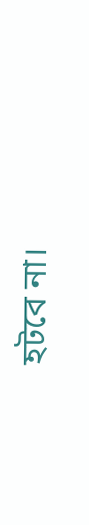হটবে না।